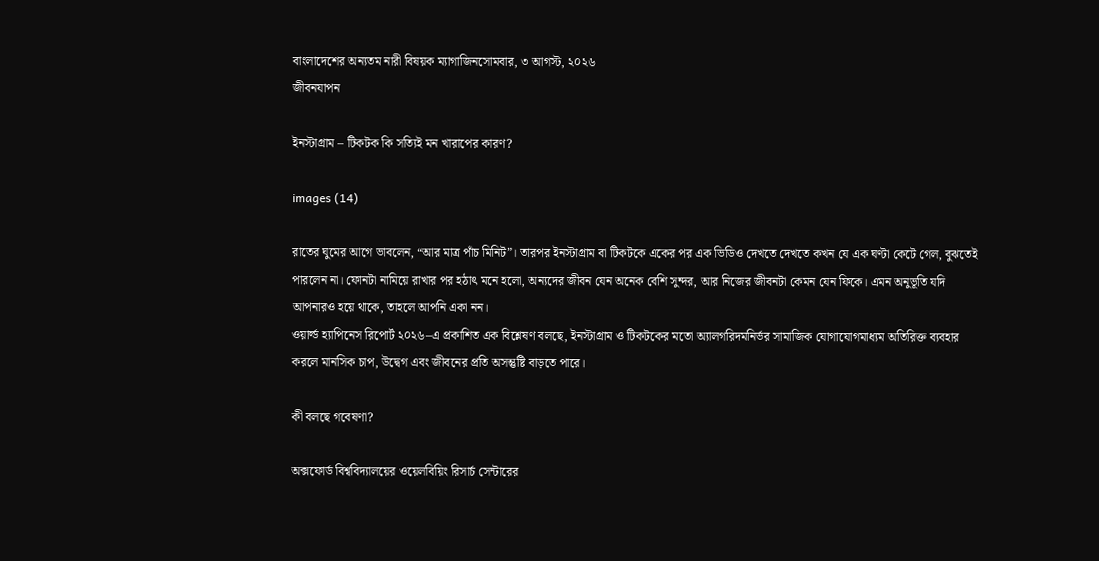বাংলাদেশের অন্যতম নারী বিষয়ক ম্যাগাজিনসোমবার, ৩ আগস্ট, ২০২৬
জীবনযাপন

ইনস্টাগ্রাম – টিকটক কি সত্যিই মন খারাপের কারণ?

images (14)

রাতের ঘুমের আগে ভাবলেন, “আর মাত্র পাঁচ মিনিট”। তারপর ইনস্টাগ্রাম বা টিকটকে একের পর এক ভিডিও দেখতে দেখতে কখন যে এক ঘণ্টা কেটে গেল, বুঝতেই পারলেন না। ফোনটা নামিয়ে রাখার পর হঠাৎ মনে হলো, অন্যদের জীবন যেন অনেক বেশি সুন্দর, আর নিজের জীবনটা কেমন যেন ফিকে। এমন অনুভূতি যদি আপনারও হয়ে থাকে, তাহলে আপনি একা নন।
ওয়ার্ল্ড হ্যাপিনেস রিপোর্ট ২০২৬–এ প্রকাশিত এক বিশ্লেষণ বলছে, ইনস্টাগ্রাম ও টিকটকের মতো অ্যালগরিদমনির্ভর সামাজিক যোগাযোগমাধ্যম অতিরিক্ত ব্যবহার করলে মানসিক চাপ, উদ্বেগ এবং জীবনের প্রতি অসন্তুষ্টি বাড়তে পারে।

কী বলছে গবেষণা?

অক্সফোর্ড বিশ্ববিদ্যালয়ের ওয়েলবিয়িং রিসার্চ সেন্টারের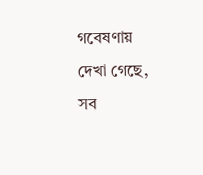গবেষণায় দেখা গেছে, সব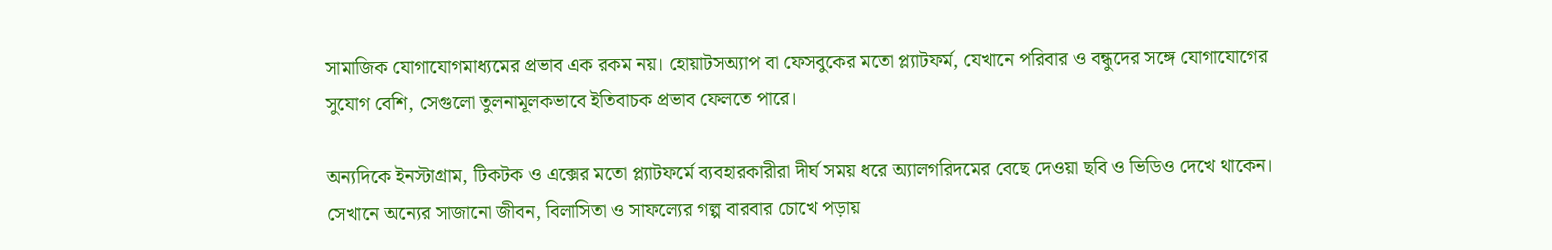সামাজিক যোগাযোগমাধ্যমের প্রভাব এক রকম নয়। হোয়াটসঅ্যাপ বা ফেসবুকের মতো প্ল্যাটফর্ম, যেখানে পরিবার ও বন্ধুদের সঙ্গে যোগাযোগের সুযোগ বেশি, সেগুলো তুলনামূলকভাবে ইতিবাচক প্রভাব ফেলতে পারে।

অন্যদিকে ইনস্টাগ্রাম, টিকটক ও এক্সের মতো প্ল্যাটফর্মে ব্যবহারকারীরা দীর্ঘ সময় ধরে অ্যালগরিদমের বেছে দেওয়া ছবি ও ভিডিও দেখে থাকেন। সেখানে অন্যের সাজানো জীবন, বিলাসিতা ও সাফল্যের গল্প বারবার চোখে পড়ায়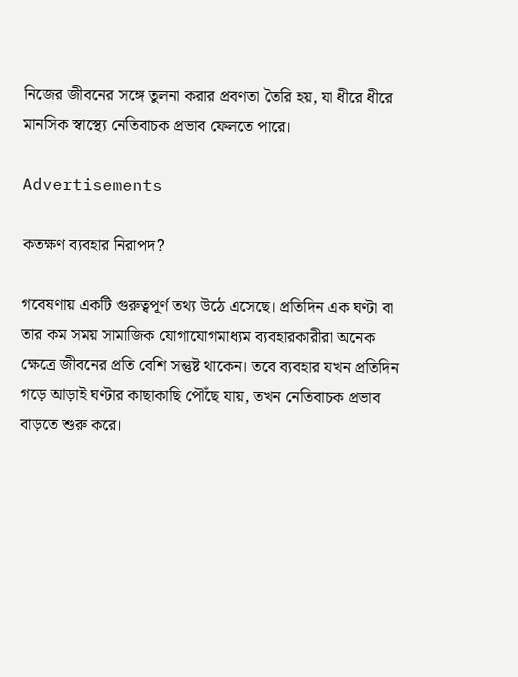নিজের জীবনের সঙ্গে তুলনা করার প্রবণতা তৈরি হয়, যা ধীরে ধীরে মানসিক স্বাস্থ্যে নেতিবাচক প্রভাব ফেলতে পারে।

Advertisements

কতক্ষণ ব্যবহার নিরাপদ?

গবেষণায় একটি গুরুত্বপূর্ণ তথ্য উঠে এসেছে। প্রতিদিন এক ঘণ্টা বা তার কম সময় সামাজিক যোগাযোগমাধ্যম ব্যবহারকারীরা অনেক ক্ষেত্রে জীবনের প্রতি বেশি সন্তুষ্ট থাকেন। তবে ব্যবহার যখন প্রতিদিন গড়ে আড়াই ঘণ্টার কাছাকাছি পৌঁছে যায়, তখন নেতিবাচক প্রভাব বাড়তে শুরু করে।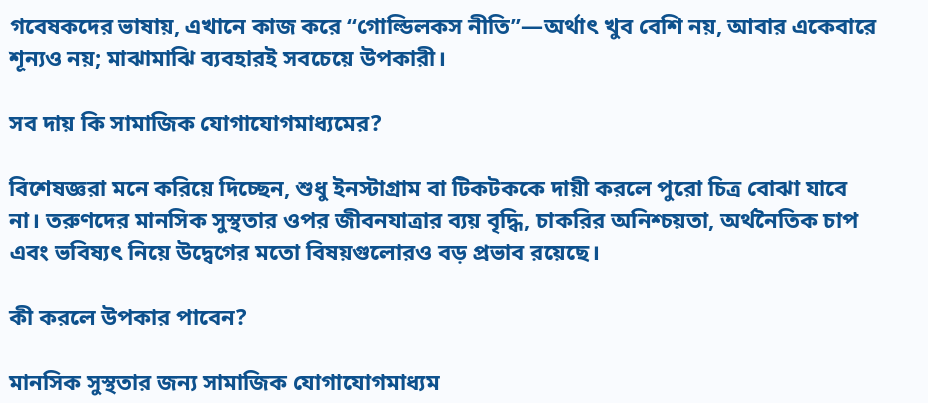গবেষকদের ভাষায়, এখানে কাজ করে “গোল্ডিলকস নীতি”—অর্থাৎ খুব বেশি নয়, আবার একেবারে শূন্যও নয়; মাঝামাঝি ব্যবহারই সবচেয়ে উপকারী।

সব দায় কি সামাজিক যোগাযোগমাধ্যমের?

বিশেষজ্ঞরা মনে করিয়ে দিচ্ছেন, শুধু ইনস্টাগ্রাম বা টিকটককে দায়ী করলে পুরো চিত্র বোঝা যাবে না। তরুণদের মানসিক সুস্থতার ওপর জীবনযাত্রার ব্যয় বৃদ্ধি, চাকরির অনিশ্চয়তা, অর্থনৈতিক চাপ এবং ভবিষ্যৎ নিয়ে উদ্বেগের মতো বিষয়গুলোরও বড় প্রভাব রয়েছে।

কী করলে উপকার পাবেন?

মানসিক সুস্থতার জন্য সামাজিক যোগাযোগমাধ্যম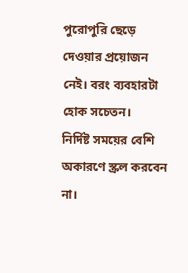পুরোপুরি ছেড়ে দেওয়ার প্রয়োজন নেই। বরং ব্যবহারটা হোক সচেতন।
নির্দিষ্ট সময়ের বেশি অকারণে স্ক্রল করবেন না।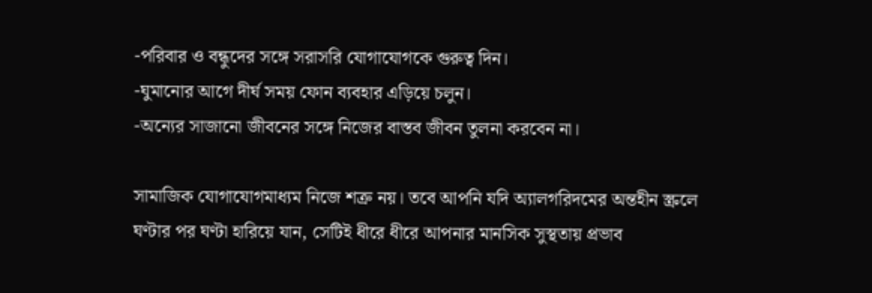-পরিবার ও বন্ধুদের সঙ্গে সরাসরি যোগাযোগকে গুরুত্ব দিন।
-ঘুমানোর আগে দীর্ঘ সময় ফোন ব্যবহার এড়িয়ে চলুন।
-অন্যের সাজানো জীবনের সঙ্গে নিজের বাস্তব জীবন তুলনা করবেন না।

সামাজিক যোগাযোগমাধ্যম নিজে শত্রু নয়। তবে আপনি যদি অ্যালগরিদমের অন্তহীন স্ক্রলে ঘণ্টার পর ঘণ্টা হারিয়ে যান, সেটিই ধীরে ধীরে আপনার মানসিক সুস্থতায় প্রভাব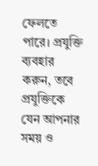ফেলতে পারে। প্রযুক্তি ব্যবহার করুন, তবে প্রযুক্তিকে যেন আপনার সময় ও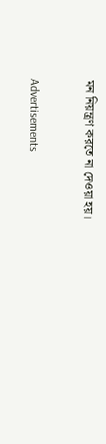মন নিয়ন্ত্রণ করতে না দেওয়া হয়।

Advertisements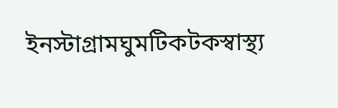ইনস্টাগ্রামঘুমটিকটকস্বাস্থ্য